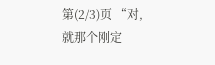第(2/3)页 “对,就那个刚定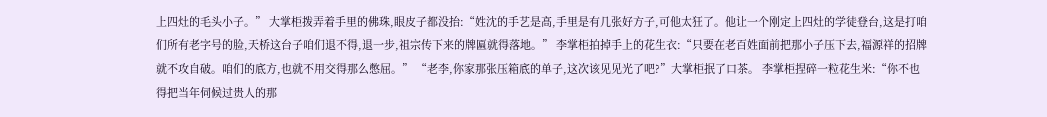上四灶的毛头小子。” 大掌柜拨弄着手里的佛珠,眼皮子都没抬:“姓沈的手艺是高,手里是有几张好方子,可他太狂了。他让一个刚定上四灶的学徒登台,这是打咱们所有老字号的脸,天桥这台子咱们退不得,退一步,祖宗传下来的牌匾就得落地。” 李掌柜拍掉手上的花生衣:“只要在老百姓面前把那小子压下去,福源祥的招牌就不攻自破。咱们的底方,也就不用交得那么憋屈。” “老李,你家那张压箱底的单子,这次该见见光了吧?”大掌柜抿了口茶。 李掌柜捏碎一粒花生米:“你不也得把当年伺候过贵人的那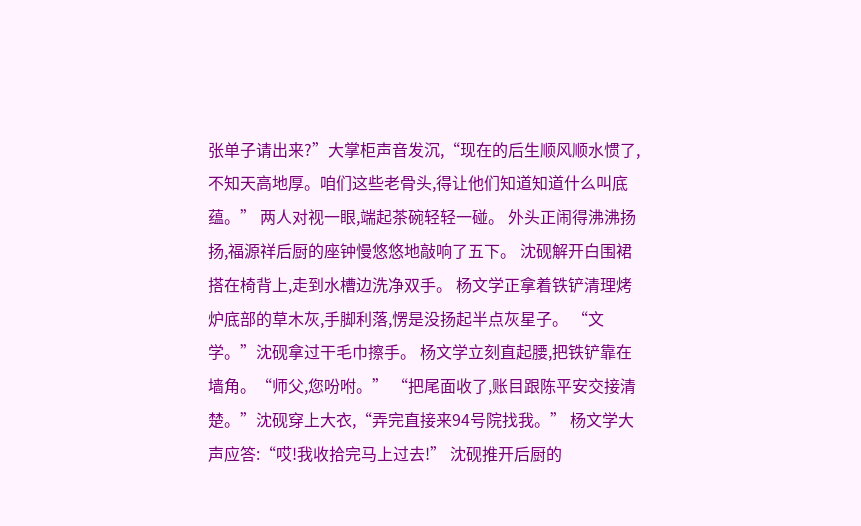张单子请出来?”大掌柜声音发沉,“现在的后生顺风顺水惯了,不知天高地厚。咱们这些老骨头,得让他们知道知道什么叫底蕴。” 两人对视一眼,端起茶碗轻轻一碰。 外头正闹得沸沸扬扬,福源祥后厨的座钟慢悠悠地敲响了五下。 沈砚解开白围裙搭在椅背上,走到水槽边洗净双手。 杨文学正拿着铁铲清理烤炉底部的草木灰,手脚利落,愣是没扬起半点灰星子。 “文学。”沈砚拿过干毛巾擦手。 杨文学立刻直起腰,把铁铲靠在墙角。“师父,您吩咐。” “把尾面收了,账目跟陈平安交接清楚。”沈砚穿上大衣,“弄完直接来94号院找我。” 杨文学大声应答:“哎!我收拾完马上过去!” 沈砚推开后厨的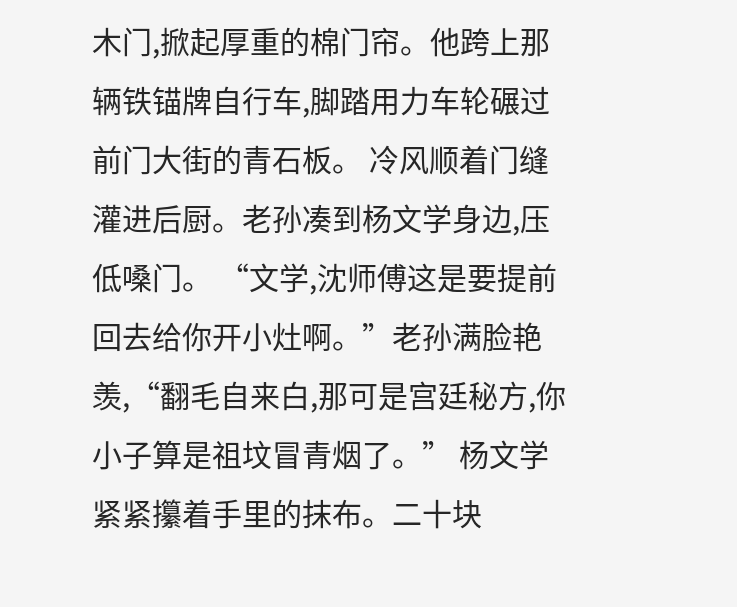木门,掀起厚重的棉门帘。他跨上那辆铁锚牌自行车,脚踏用力车轮碾过前门大街的青石板。 冷风顺着门缝灌进后厨。老孙凑到杨文学身边,压低嗓门。 “文学,沈师傅这是要提前回去给你开小灶啊。”老孙满脸艳羡,“翻毛自来白,那可是宫廷秘方,你小子算是祖坟冒青烟了。” 杨文学紧紧攥着手里的抹布。二十块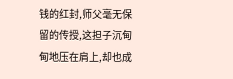钱的红封,师父毫无保留的传授,这担子沉甸甸地压在肩上,却也成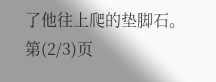了他往上爬的垫脚石。 第(2/3)页